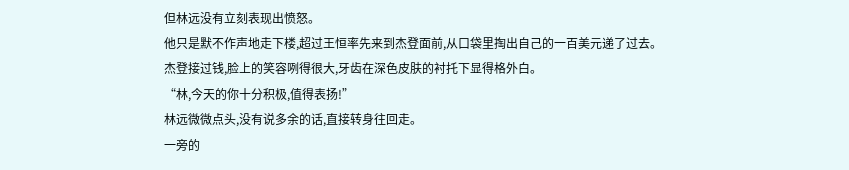但林远没有立刻表现出愤怒。
他只是默不作声地走下楼,超过王恒率先来到杰登面前,从口袋里掏出自己的一百美元递了过去。
杰登接过钱,脸上的笑容咧得很大,牙齿在深色皮肤的衬托下显得格外白。
“林,今天的你十分积极,值得表扬!”
林远微微点头,没有说多余的话,直接转身往回走。
一旁的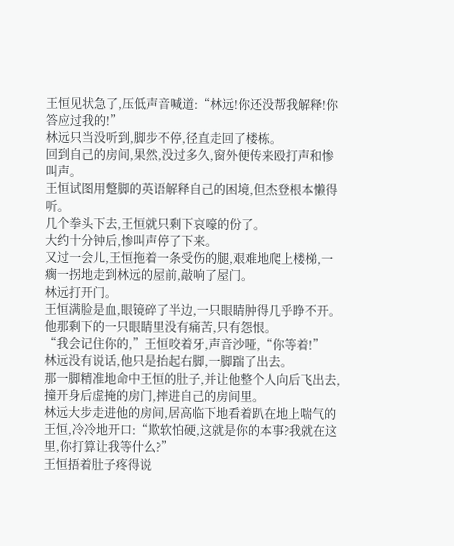王恒见状急了,压低声音喊道:“林远!你还没帮我解释!你答应过我的!”
林远只当没听到,脚步不停,径直走回了楼栋。
回到自己的房间,果然,没过多久,窗外便传来殴打声和惨叫声。
王恒试图用蹩脚的英语解释自己的困境,但杰登根本懒得听。
几个拳头下去,王恒就只剩下哀嚎的份了。
大约十分钟后,惨叫声停了下来。
又过一会儿,王恒拖着一条受伤的腿,艰难地爬上楼梯,一瘸一拐地走到林远的屋前,敲响了屋门。
林远打开门。
王恒满脸是血,眼镜碎了半边,一只眼睛肿得几乎睁不开。
他那剩下的一只眼睛里没有痛苦,只有怨恨。
“我会记住你的,”王恒咬着牙,声音沙哑,“你等着!”
林远没有说话,他只是抬起右脚,一脚踹了出去。
那一脚精准地命中王恒的肚子,并让他整个人向后飞出去,撞开身后虚掩的房门,摔进自己的房间里。
林远大步走进他的房间,居高临下地看着趴在地上喘气的王恒,冷冷地开口:“欺软怕硬,这就是你的本事?我就在这里,你打算让我等什么?”
王恒捂着肚子疼得说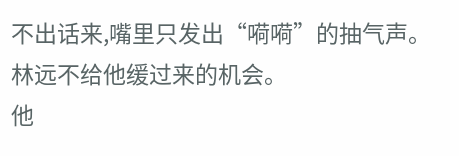不出话来,嘴里只发出“嗬嗬”的抽气声。
林远不给他缓过来的机会。
他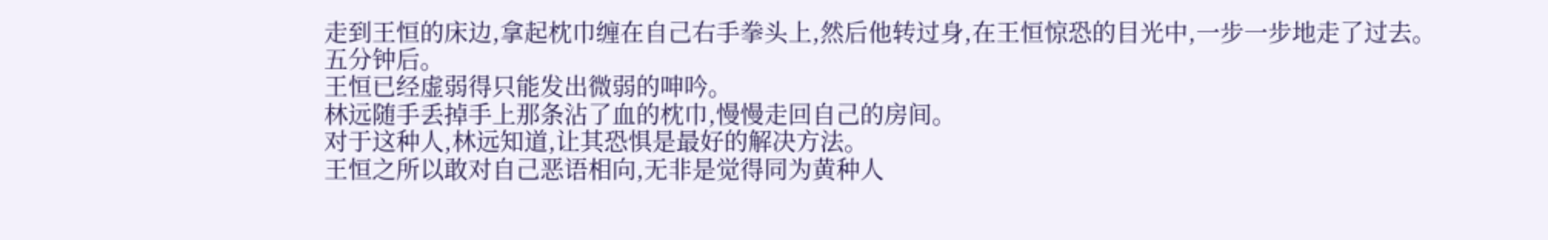走到王恒的床边,拿起枕巾缠在自己右手拳头上,然后他转过身,在王恒惊恐的目光中,一步一步地走了过去。
五分钟后。
王恒已经虚弱得只能发出微弱的呻吟。
林远随手丢掉手上那条沾了血的枕巾,慢慢走回自己的房间。
对于这种人,林远知道,让其恐惧是最好的解决方法。
王恒之所以敢对自己恶语相向,无非是觉得同为黄种人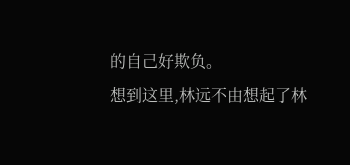的自己好欺负。
想到这里,林远不由想起了林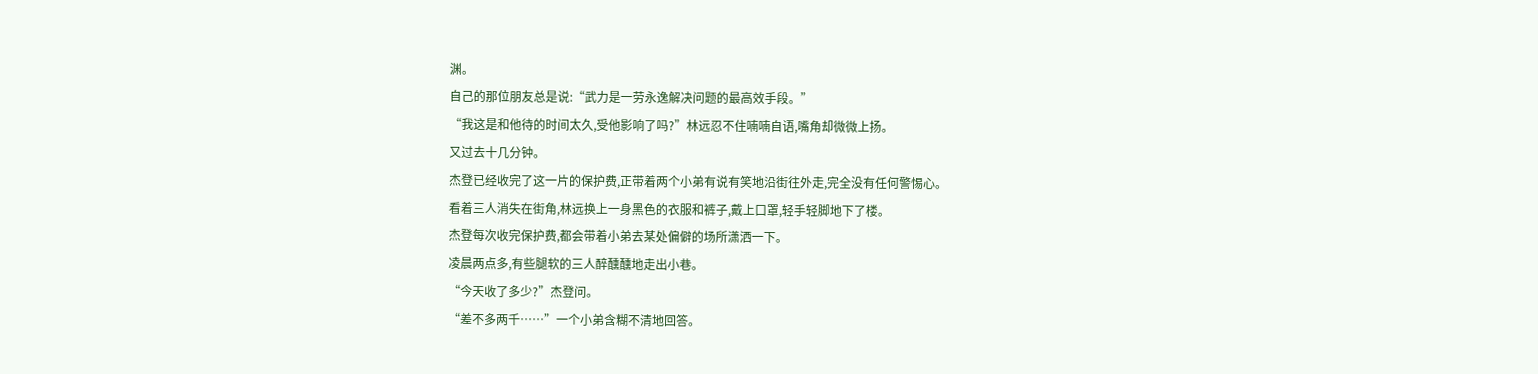渊。
自己的那位朋友总是说:“武力是一劳永逸解决问题的最高效手段。”
“我这是和他待的时间太久,受他影响了吗?”林远忍不住喃喃自语,嘴角却微微上扬。
又过去十几分钟。
杰登已经收完了这一片的保护费,正带着两个小弟有说有笑地沿街往外走,完全没有任何警惕心。
看着三人消失在街角,林远换上一身黑色的衣服和裤子,戴上口罩,轻手轻脚地下了楼。
杰登每次收完保护费,都会带着小弟去某处偏僻的场所潇洒一下。
凌晨两点多,有些腿软的三人醉醺醺地走出小巷。
“今天收了多少?”杰登问。
“差不多两千……”一个小弟含糊不清地回答。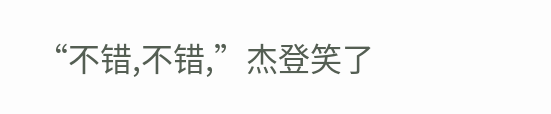“不错,不错,”杰登笑了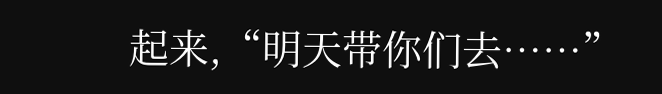起来,“明天带你们去……”